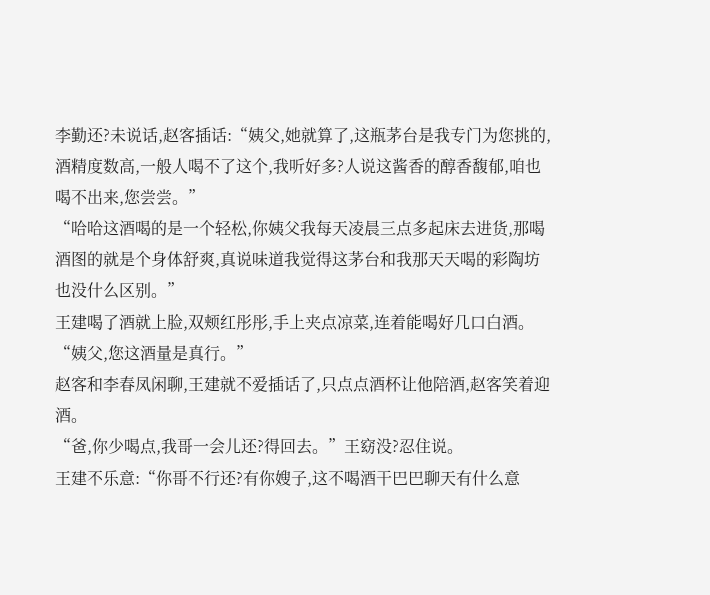李勤还?未说话,赵客插话:“姨父,她就算了,这瓶茅台是我专门为您挑的,酒精度数高,一般人喝不了这个,我听好多?人说这酱香的醇香馥郁,咱也喝不出来,您尝尝。”
“哈哈这酒喝的是一个轻松,你姨父我每天凌晨三点多起床去进货,那喝酒图的就是个身体舒爽,真说味道我觉得这茅台和我那天天喝的彩陶坊也没什么区别。”
王建喝了酒就上脸,双颊红彤彤,手上夹点凉菜,连着能喝好几口白酒。
“姨父,您这酒量是真行。”
赵客和李春凤闲聊,王建就不爱插话了,只点点酒杯让他陪酒,赵客笑着迎酒。
“爸,你少喝点,我哥一会儿还?得回去。”王窈没?忍住说。
王建不乐意:“你哥不行还?有你嫂子,这不喝酒干巴巴聊天有什么意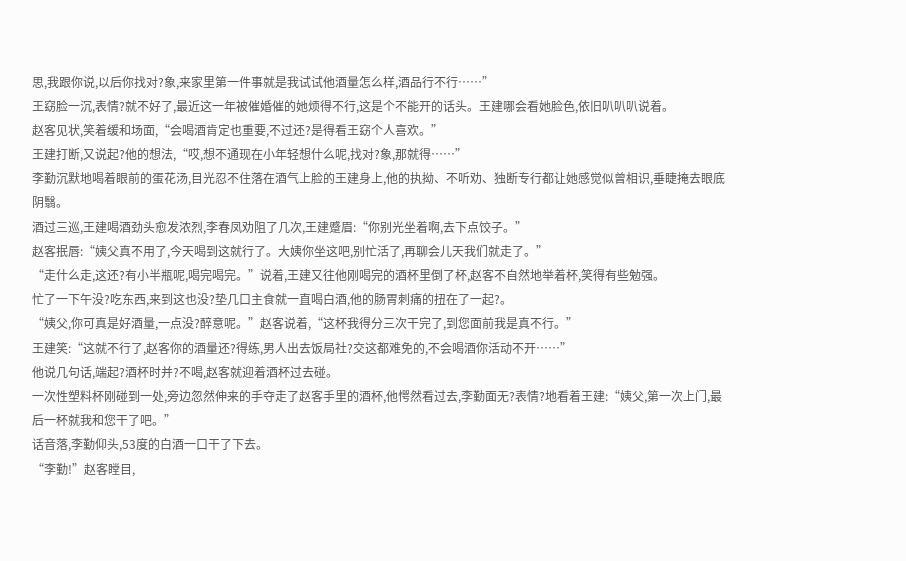思,我跟你说,以后你找对?象,来家里第一件事就是我试试他酒量怎么样,酒品行不行……”
王窈脸一沉,表情?就不好了,最近这一年被催婚催的她烦得不行,这是个不能开的话头。王建哪会看她脸色,依旧叭叭叭说着。
赵客见状,笑着缓和场面,“会喝酒肯定也重要,不过还?是得看王窈个人喜欢。”
王建打断,又说起?他的想法,“哎,想不通现在小年轻想什么呢,找对?象,那就得……”
李勤沉默地喝着眼前的蛋花汤,目光忍不住落在酒气上脸的王建身上,他的执拗、不听劝、独断专行都让她感觉似曾相识,垂睫掩去眼底阴翳。
酒过三巡,王建喝酒劲头愈发浓烈,李春凤劝阻了几次,王建蹙眉:“你别光坐着啊,去下点饺子。”
赵客抿唇:“姨父真不用了,今天喝到这就行了。大姨你坐这吧,别忙活了,再聊会儿天我们就走了。”
“走什么走,这还?有小半瓶呢,喝完喝完。”说着,王建又往他刚喝完的酒杯里倒了杯,赵客不自然地举着杯,笑得有些勉强。
忙了一下午没?吃东西,来到这也没?垫几口主食就一直喝白酒,他的肠胃刺痛的扭在了一起?。
“姨父,你可真是好酒量,一点没?醉意呢。”赵客说着,“这杯我得分三次干完了,到您面前我是真不行。”
王建笑:“这就不行了,赵客你的酒量还?得练,男人出去饭局社?交这都难免的,不会喝酒你活动不开……”
他说几句话,端起?酒杯时并?不喝,赵客就迎着酒杯过去碰。
一次性塑料杯刚碰到一处,旁边忽然伸来的手夺走了赵客手里的酒杯,他愕然看过去,李勤面无?表情?地看着王建:“姨父,第一次上门,最后一杯就我和您干了吧。”
话音落,李勤仰头,53度的白酒一口干了下去。
“李勤!”赵客瞠目,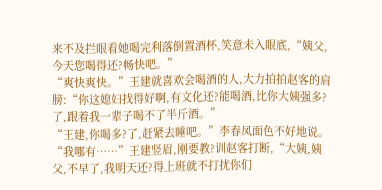来不及拦眼看她喝完利落倒置酒杯,笑意未入眼底,“姨父,今天您喝得还?畅快吧。”
“爽快爽快。”王建就喜欢会喝酒的人,大力拍拍赵客的肩膀:“你这媳妇找得好啊,有文化还?能喝酒,比你大姨强多?了,跟着我一辈子喝不了半斤酒。”
“王建,你喝多?了,赶紧去睡吧。”李春凤面色不好地说。
“我哪有……”王建竖眉,刚要教?训赵客打断,“大姨,姨父,不早了,我明天还?得上班就不打扰你们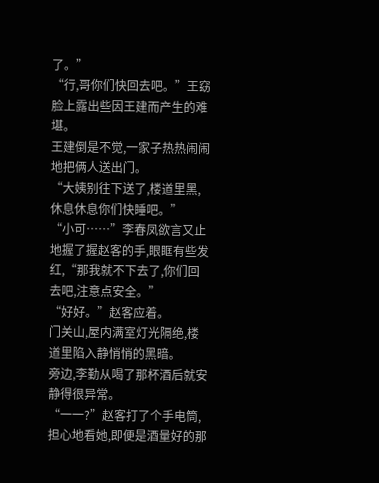了。”
“行,哥你们快回去吧。”王窈脸上露出些因王建而产生的难堪。
王建倒是不觉,一家子热热闹闹地把俩人送出门。
“大姨别往下送了,楼道里黑,休息休息你们快睡吧。”
“小可……”李春凤欲言又止地握了握赵客的手,眼眶有些发红,“那我就不下去了,你们回去吧,注意点安全。”
“好好。”赵客应着。
门关山,屋内满室灯光隔绝,楼道里陷入静悄悄的黑暗。
旁边,李勤从喝了那杯酒后就安静得很异常。
“一一?”赵客打了个手电筒,担心地看她,即便是酒量好的那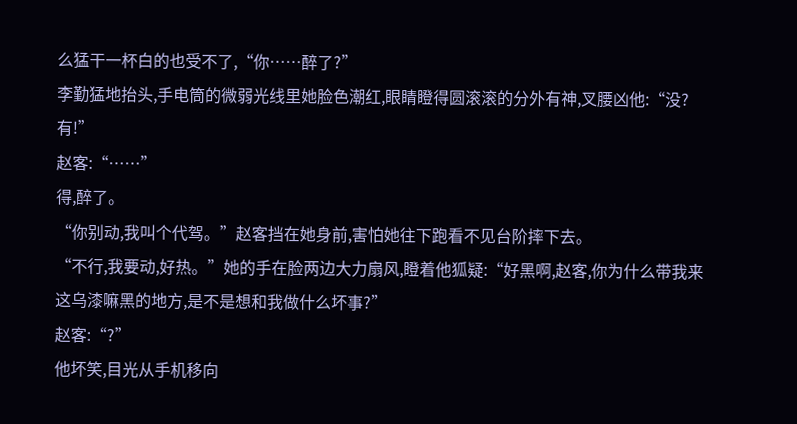么猛干一杯白的也受不了,“你……醉了?”
李勤猛地抬头,手电筒的微弱光线里她脸色潮红,眼睛瞪得圆滚滚的分外有神,叉腰凶他:“没?有!”
赵客:“……”
得,醉了。
“你别动,我叫个代驾。”赵客挡在她身前,害怕她往下跑看不见台阶摔下去。
“不行,我要动,好热。”她的手在脸两边大力扇风,瞪着他狐疑:“好黑啊,赵客,你为什么带我来这乌漆嘛黑的地方,是不是想和我做什么坏事?”
赵客:“?”
他坏笑,目光从手机移向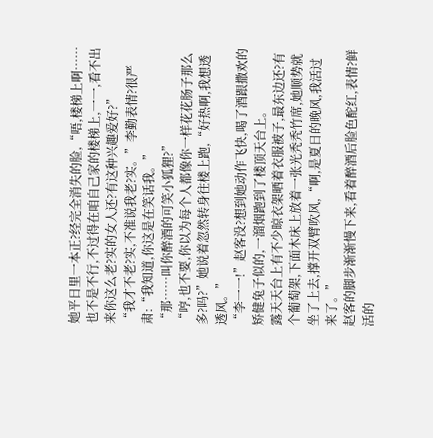她平日里一本正?经完全消失的脸,“唔,楼梯上啊……也不是不行,不过得在咱自己家的楼梯上,一一,看不出来你这么老?实的女人还?有这种兴趣爱好?”
“我才不老?实,不准说我老?实。”李勤表情?很严肃:“我知道,你这是在笑话我。”
“那……叫你醉酒的可笑小狐狸?”
“哼,也不要,你以为每个人都像你一样花花肠子那么多?吗?”她说着忽然转身往楼上跑,“好热啊,我想透透风。”
“李一一!”赵客没?想到她动作飞快,喝了酒跟撒欢的矫健兔子似的,一溜烟跑到了楼顶天台上。
露天天台上有不少晾衣架晒着衣服被子,最东边还?有个葡萄架,下面木床上放着一张光秃秃竹席,她顺势就坐了上去,撑开双臂吹风,“啊,是夏日的晚风,我活过来了。”
赵客的脚步渐渐慢下来,看着醉酒后脸色酡红,表情?鲜活的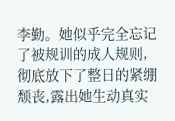李勤。她似乎完全忘记了被规训的成人规则,彻底放下了整日的紧绷颓丧,露出她生动真实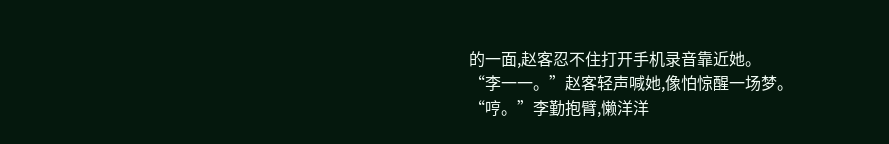的一面,赵客忍不住打开手机录音靠近她。
“李一一。”赵客轻声喊她,像怕惊醒一场梦。
“哼。”李勤抱臂,懒洋洋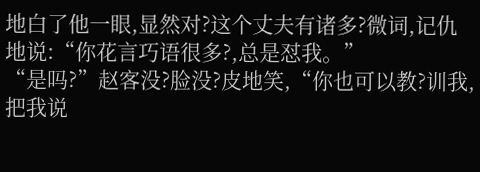地白了他一眼,显然对?这个丈夫有诸多?微词,记仇地说:“你花言巧语很多?,总是怼我。”
“是吗?”赵客没?脸没?皮地笑,“你也可以教?训我,把我说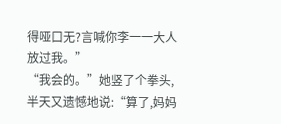得哑口无?言喊你李一一大人放过我。”
“我会的。”她竖了个拳头,半天又遗憾地说:“算了,妈妈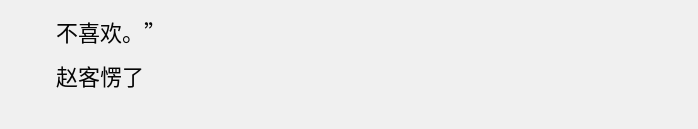不喜欢。”
赵客愣了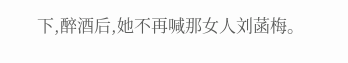下,醉酒后,她不再喊那女人刘菡梅。